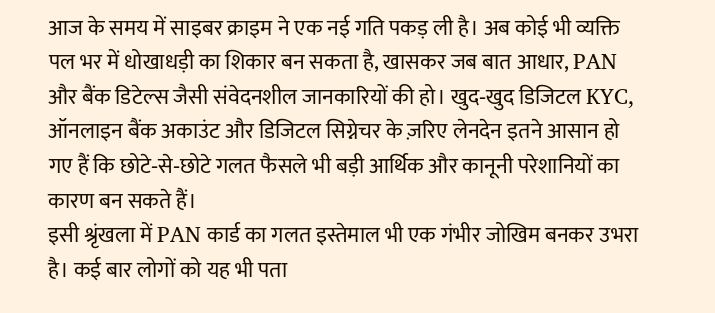आज के समय में साइबर क्राइम ने एक नई गति पकड़ ली है। अब कोई भी व्यक्ति पल भर में धोखाधड़ी का शिकार बन सकता है, खासकर जब बात आधार, PAN और बैंक डिटेल्स जैसी संवेदनशील जानकारियों की हो। खुद‑खुद डिजिटल KYC, ऑनलाइन बैंक अकाउंट और डिजिटल सिग्नेचर के ज़रिए लेनदेन इतने आसान हो गए हैं कि छोटे‑से‑छोटे गलत फैसले भी बड़ी आर्थिक और कानूनी परेशानियों का कारण बन सकते हैं।
इसी श्रृंखला में PAN कार्ड का गलत इस्तेमाल भी एक गंभीर जोखिम बनकर उभरा है। कई बार लोगों को यह भी पता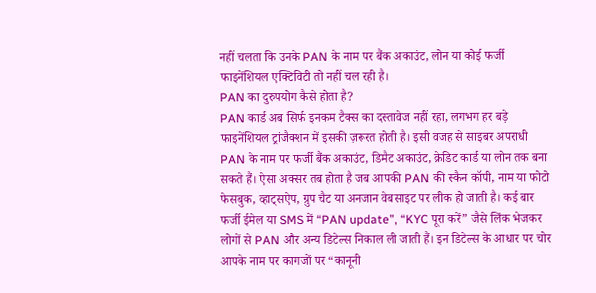नहीं चलता कि उनके PAN के नाम पर बैंक अकाउंट, लोन या कोई फर्जी फाइनेंशियल एक्टिविटी तो नहीं चल रही है।
PAN का दुरुपयोग कैसे होता है?
PAN कार्ड अब सिर्फ इनकम टैक्स का दस्तावेज नहीं रहा, लगभग हर बड़े फाइनेंशियल ट्रांजैक्शन में इसकी ज़रूरत होती है। इसी वजह से साइबर अपराधी PAN के नाम पर फर्जी बैंक अकाउंट, डिमैट अकाउंट, क्रेडिट कार्ड या लोन तक बना सकते हैं। ऐसा अक्सर तब होता है जब आपकी PAN की स्कैन कॉपी, नाम या फोटो फेसबुक, व्हाट्सऐप, ग्रुप चैट या अनजान वेबसाइट पर लीक हो जाती है। कई बार फर्जी ईमेल या SMS में “PAN update”, “KYC पूरा करें” जैसे लिंक भेजकर लोगों से PAN और अन्य डिटेल्स निकाल ली जाती हैं। इन डिटेल्स के आधार पर चोर आपके नाम पर कागजों पर “कानूनी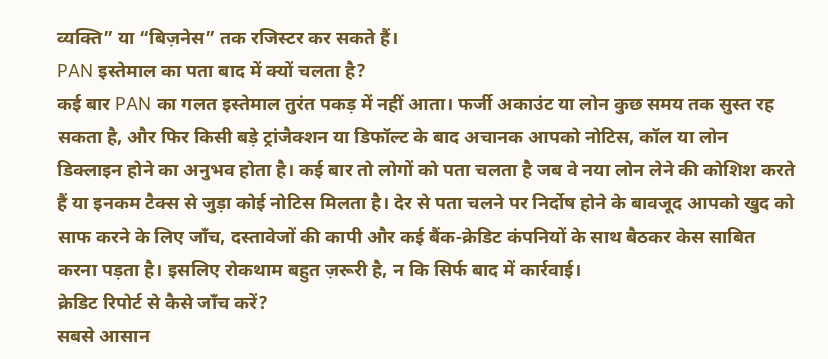व्यक्ति” या “बिज़नेस” तक रजिस्टर कर सकते हैं।
PAN इस्तेमाल का पता बाद में क्यों चलता है?
कई बार PAN का गलत इस्तेमाल तुरंत पकड़ में नहीं आता। फर्जी अकाउंट या लोन कुछ समय तक सुस्त रह सकता है, और फिर किसी बड़े ट्रांजैक्शन या डिफॉल्ट के बाद अचानक आपको नोटिस, कॉल या लोन डिक्लाइन होने का अनुभव होता है। कई बार तो लोगों को पता चलता है जब वे नया लोन लेने की कोशिश करते हैं या इनकम टैक्स से जुड़ा कोई नोटिस मिलता है। देर से पता चलने पर निर्दोष होने के बावजूद आपको खुद को साफ करने के लिए जाँच, दस्तावेजों की कापी और कई बैंक‑क्रेडिट कंपनियों के साथ बैठकर केस साबित करना पड़ता है। इसलिए रोकथाम बहुत ज़रूरी है, न कि सिर्फ बाद में कार्रवाई।
क्रेडिट रिपोर्ट से कैसे जाँच करें?
सबसे आसान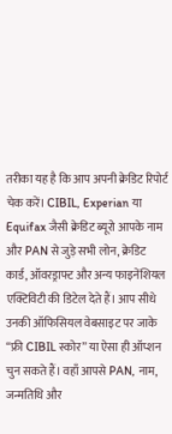तरीका यह है कि आप अपनी क्रेडिट रिपोर्ट चेक करें। CIBIL, Experian या Equifax जैसी क्रेडिट ब्यूरो आपके नाम और PAN से जुड़े सभी लोन, क्रेडिट कार्ड, ऑवरड्राफ्ट और अन्य फाइनेंशियल एक्टिविटी की डिटेल देते हैं। आप सीधे उनकी ऑफिसियल वेबसाइट पर जाके “फ्री CIBIL स्कोर” या ऐसा ही ऑप्शन चुन सकते हैं। वहाँ आपसे PAN, नाम, जन्मतिथि और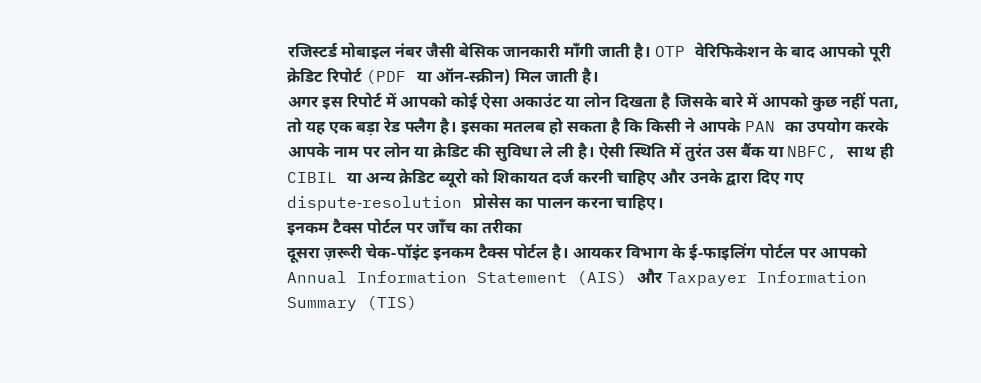रजिस्टर्ड मोबाइल नंबर जैसी बेसिक जानकारी माँगी जाती है। OTP वेरिफिकेशन के बाद आपको पूरी क्रेडिट रिपोर्ट (PDF या ऑन‑स्क्रीन) मिल जाती है।
अगर इस रिपोर्ट में आपको कोई ऐसा अकाउंट या लोन दिखता है जिसके बारे में आपको कुछ नहीं पता, तो यह एक बड़ा रेड फ्लैग है। इसका मतलब हो सकता है कि किसी ने आपके PAN का उपयोग करके आपके नाम पर लोन या क्रेडिट की सुविधा ले ली है। ऐसी स्थिति में तुरंत उस बैंक या NBFC, साथ ही CIBIL या अन्य क्रेडिट ब्यूरो को शिकायत दर्ज करनी चाहिए और उनके द्वारा दिए गए dispute‑resolution प्रोसेस का पालन करना चाहिए।
इनकम टैक्स पोर्टल पर जाँच का तरीका
दूसरा ज़रूरी चेक‑पॉइंट इनकम टैक्स पोर्टल है। आयकर विभाग के ई‑फाइलिंग पोर्टल पर आपको Annual Information Statement (AIS) और Taxpayer Information Summary (TIS)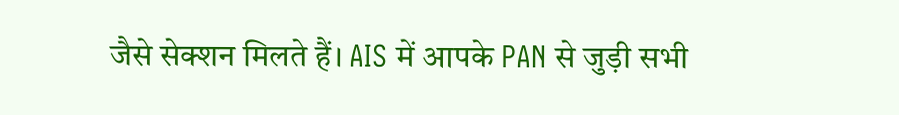जैसे सेक्शन मिलते हैं। AIS में आपके PAN से जुड़ी सभी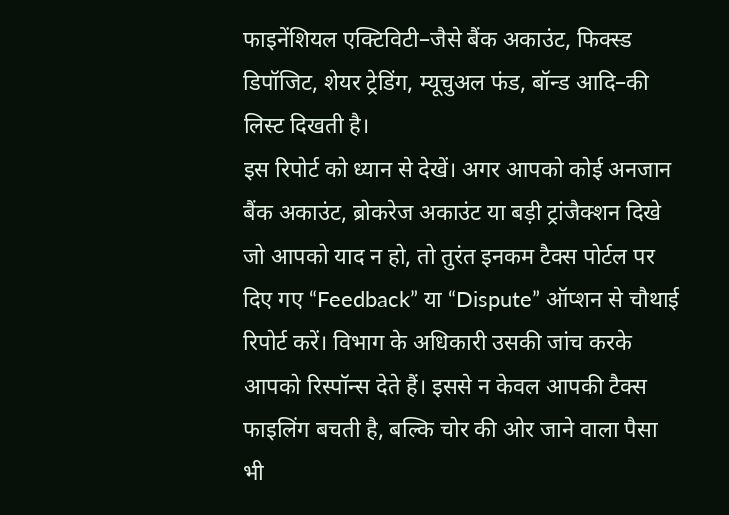फाइनेंशियल एक्टिविटी–जैसे बैंक अकाउंट, फिक्स्ड डिपॉजिट, शेयर ट्रेडिंग, म्यूचुअल फंड, बॉन्ड आदि–की लिस्ट दिखती है।
इस रिपोर्ट को ध्यान से देखें। अगर आपको कोई अनजान बैंक अकाउंट, ब्रोकरेज अकाउंट या बड़ी ट्रांजैक्शन दिखे जो आपको याद न हो, तो तुरंत इनकम टैक्स पोर्टल पर दिए गए “Feedback” या “Dispute” ऑप्शन से चौथाई रिपोर्ट करें। विभाग के अधिकारी उसकी जांच करके आपको रिस्पॉन्स देते हैं। इससे न केवल आपकी टैक्स फाइलिंग बचती है, बल्कि चोर की ओर जाने वाला पैसा भी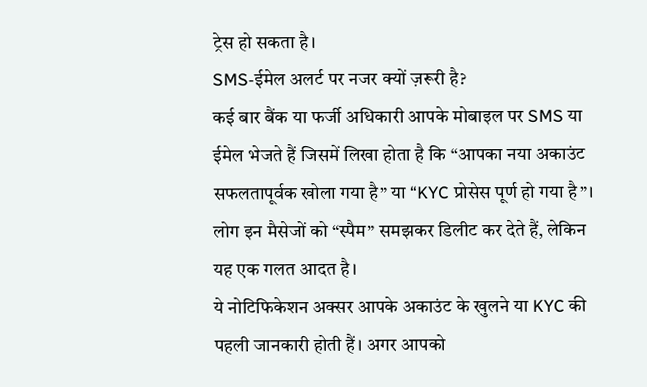ट्रेस हो सकता है।
SMS‑ईमेल अलर्ट पर नजर क्यों ज़रूरी है?
कई बार बैंक या फर्जी अधिकारी आपके मोबाइल पर SMS या ईमेल भेजते हैं जिसमें लिखा होता है कि “आपका नया अकाउंट सफलतापूर्वक खोला गया है” या “KYC प्रोसेस पूर्ण हो गया है”। लोग इन मैसेजों को “स्पैम” समझकर डिलीट कर देते हैं, लेकिन यह एक गलत आदत है।
ये नोटिफिकेशन अक्सर आपके अकाउंट के खुलने या KYC की पहली जानकारी होती हैं। अगर आपको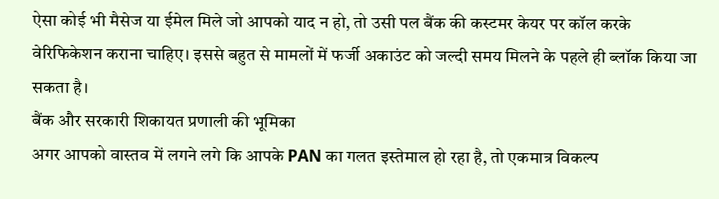ऐसा कोई भी मैसेज या ईमेल मिले जो आपको याद न हो, तो उसी पल बैंक की कस्टमर केयर पर कॉल करके वेरिफिकेशन कराना चाहिए। इससे बहुत से मामलों में फर्जी अकाउंट को जल्दी समय मिलने के पहले ही ब्लॉक किया जा सकता है।
बैंक और सरकारी शिकायत प्रणाली की भूमिका
अगर आपको वास्तव में लगने लगे कि आपके PAN का गलत इस्तेमाल हो रहा है, तो एकमात्र विकल्प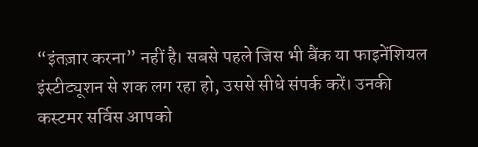“इंतज़ार करना” नहीं है। सबसे पहले जिस भी बैंक या फाइनेंशियल इंस्टीट्यूशन से शक लग रहा हो, उससे सीधे संपर्क करें। उनकी कस्टमर सर्विस आपको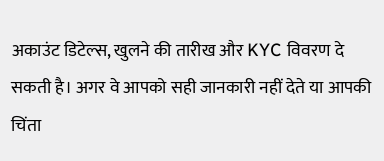अकाउंट डिटेल्स, खुलने की तारीख और KYC विवरण दे सकती है। अगर वे आपको सही जानकारी नहीं देते या आपकी चिंता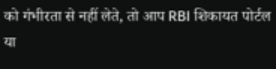को गंभीरता से नहीं लेते, तो आप RBI शिकायत पोर्टल या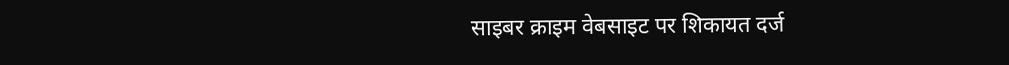साइबर क्राइम वेबसाइट पर शिकायत दर्ज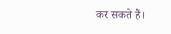कर सकते हैं।